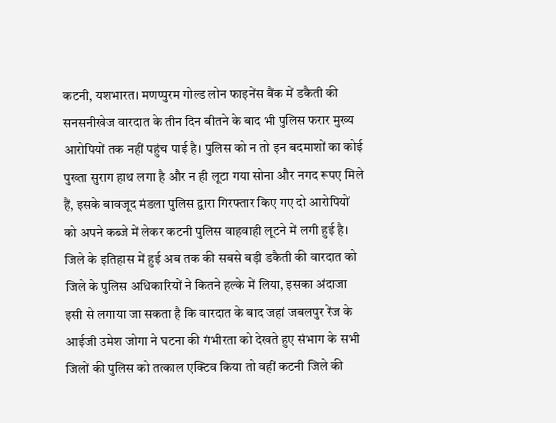कटनी, यशभारत। मणप्पुरम गोल्ड लोन फाइनेंस बैंक में डकैती की सनसनीखेज वारदात के तीन दिन बीतने के बाद भी पुलिस फरार मुख्य आरोपियों तक नहीं पहुंच पाई है। पुलिस को न तो इन बदमाशों का कोई पुख्ता सुराग हाथ लगा है और न ही लूटा गया सोना और नगद रूपए मिले हैं, इसके बावजूद मंडला पुलिस द्वारा गिरफ्तार किए गए दो आरोपियों को अपने कब्जे में लेकर कटनी पुलिस वाहवाही लूटने में लगी हुई है। जिले के इतिहास में हुई अब तक की सबसे बड़ी डकैती की वारदात को जिले के पुलिस अधिकारियों ने कितने हल्के में लिया, इसका अंदाजा इसी से लगाया जा सकता है कि वारदात के बाद जहां जबलपुर रेंज के आईजी उमेश जोगा ने घटना की गंभीरता को देखते हुए संभाग के सभी जिलों की पुलिस को तत्काल एक्टिव किया तो वहीं कटनी जिले की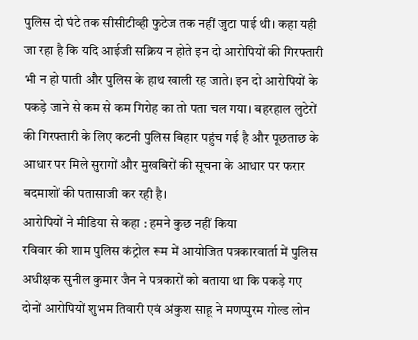पुलिस दो घंटे तक सीसीटीव्ही फुटेज तक नहीं जुटा पाई थी। कहा यही जा रहा है कि यदि आईजी सक्रिय न होते इन दो आरोपियों की गिरफ्तारी भी न हो पाती और पुलिस के हाथ खाली रह जाते। इन दो आरोपियों के पकड़े जाने से कम से कम गिरोह का तो पता चल गया। बहरहाल लुटेरों की गिरफ्तारी के लिए कटनी पुलिस बिहार पहुंच गई है और पूछताछ के आधार पर मिले सुरागों और मुखबिरों की सूचना के आधार पर फरार बदमाशों की पतासाजी कर रही है।
आरोपियों ने मीडिया से कहा : हमने कुछ नहीं किया
रविवार की शाम पुलिस कंट्रोल रूम में आयोजित पत्रकारवार्ता में पुलिस अधीक्षक सुनील कुमार जैन ने पत्रकारों को बताया था कि पकड़े गए दोनों आरोपियों शुभम तिवारी एवं अंकुश साहू ने मणप्पुरम गोल्ड लोन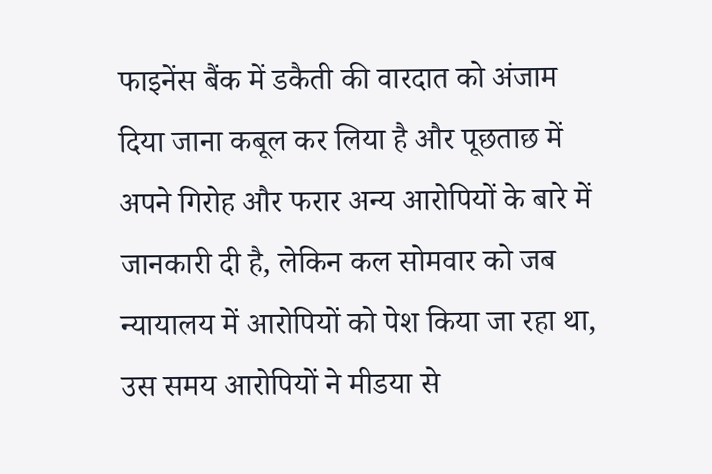फाइनेंस बैंक में डकैती की वारदात को अंजाम दिया जाना कबूल कर लिया है और पूछताछ में अपने गिरोह और फरार अन्य आरोपियों के बारे में जानकारी दी है, लेकिन कल सोमवार को जब न्यायालय में आरोपियों को पेश किया जा रहा था, उस समय आरोपियों ने मीडया से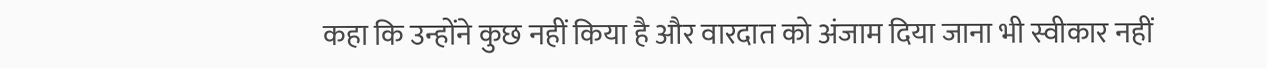कहा कि उन्होंने कुछ नहीं किया है और वारदात को अंजाम दिया जाना भी स्वीकार नहीं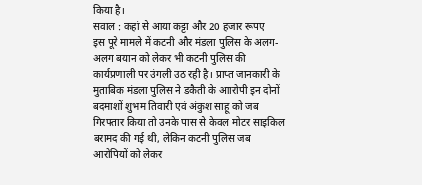किया है।
सवाल : कहां से आया कट्टा और 20 हजार रूपए
इस पूरे मामले में कटनी और मंडला पुलिस के अलग-अलग बयान को लेकर भी कटनी पुलिस की कार्यप्रणाली पर उंगली उठ रही है। प्राप्त जानकारी के मुताबिक मंडला पुलिस ने डकैती के आारोपी इन दोनों बदमाशों शुभम तिवारी एवं अंकुश साहू को जब गिरफ्तार किया तो उनके पास से केवल मोटर साइकिल बरामद की गई थी, लेकिन कटनी पुलिस जब आरोपियों को लेकर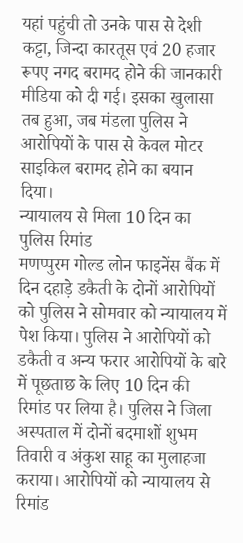यहां पहुंची तो उनके पास से देशी कट्टा, जिन्दा कारतूस एवं 20 हजार रूपए नगद बरामद होने की जानकारी मीडिया को दी गई। इसका खुलासा तब हुआ, जब मंडला पुलिस ने आरोपियों के पास से केवल मोटर साइकिल बरामद होने का बयान दिया।
न्यायालय से मिला 10 दिन का पुलिस रिमांड
मणप्पुरम गोल्ड लोन फाइनेंस बैंक में दिन दहाड़े डकैती के दोनों आरोपियों को पुलिस ने सोमवार को न्यायालय में पेश किया। पुलिस ने आरोपियों को डकैती व अन्य फरार आरोपियों के बारे में पूछताछ के लिए 10 दिन की रिमांड पर लिया है। पुलिस ने जिला अस्पताल में दोनों बदमाशों शुभम तिवारी व अंकुश साहू का मुलाहजा कराया। आरोपियों को न्यायालय से रिमांड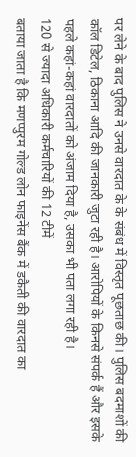पर लेने के बाद पुलिस ने उनसे वारदात के के संबंध में विस्तृत पूछताछ की। पुलिस बदमाशों की कॉल डिटेल, ठिकाना आदि की जानकारी जुटा रही है। आरोपियों के किनसे संपर्क हैं और इसके पहले कहां-कहां वारदातों को अंजाम दिया है, उसका भी पता लगा रही है।
120 से ज्यादा अधिकारी कर्मचारियों की 12 टीमें
बताया जाता है कि मणप्पुरम गोल्ड लोन फाइनेंस बैंक में डकैती की वारदात का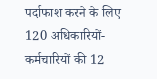पर्दाफाश करने के लिए 120 अधिकारियों-कर्मचारियों की 12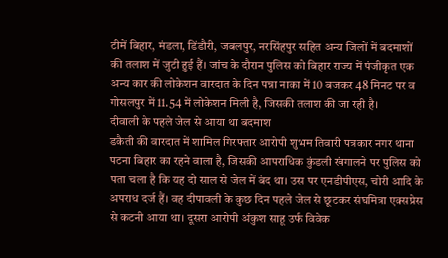टीमें बिहार, मंडला, डिंडौरी, जबलपुर, नरसिंहपुर सहित अन्य जिलों में बदमाशों की तलाश में जुटी हुई हैं। जांच के दौरान पुलिस को बिहार राज्य में पंजीकृत एक अन्य कार की लोकेशन वारदात के दिन पन्ना नाका में 10 बजकर 48 मिनट पर व गोसलपुर में 11.54 में लोकेशन मिली है, जिसकी तलाश की जा रही है।
दीवाली के पहले जेल से आया था बदमाश
डकैती की वारदात में शामिल गिरफ्तार आरोपी शुभम तिवारी पत्रकार नगर थाना पटना बिहार का रहने वाला है, जिसकी आपराधिक कुंडली खंगालने पर पुलिस को पता चला है कि यह दो साल से जेल में बंद था। उस पर एनडीपीएस, चोरी आदि के अपराध दर्ज हैं। वह दीपावली के कुछ दिन पहले जेल से छूटकर संघमित्रा एक्सप्रेस से कटनी आया था। दूसरा आरोपी अंकुश साहू उर्फ विवेक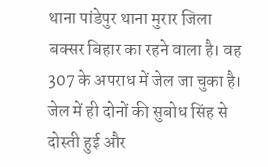थाना पांडेपुर थाना मुरार जिला बक्सर बिहार का रहने वाला है। वह 307 के अपराध में जेल जा चुका है। जेल में ही दोनों की सुबोध सिंह से दोस्ती हुई और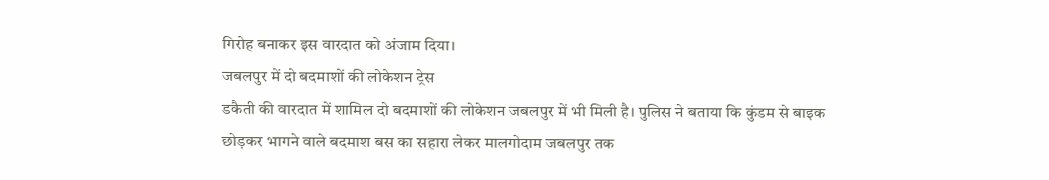गिरोह बनाकर इस वारदात को अंजाम दिया।
जबलपुर में दो बदमाशों की लोकेशन ट्रेस
डकैती की वारदात में शामिल दो बदमाशों की लोकेशन जबलपुर में भी मिली है। पुलिस ने बताया कि कुंडम से बाइक छोड़कर भागने वाले बदमाश बस का सहारा लेकर मालगोदाम जबलपुर तक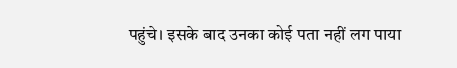पहुंचे। इसके बाद उनका कोई पता नहीं लग पाया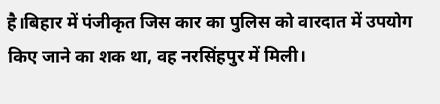है।बिहार में पंजीकृत जिस कार का पुलिस को वारदात में उपयोग किए जाने का शक था, वह नरसिंहपुर में मिली।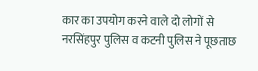कार का उपयोग करने वाले दो लोगों से नरसिंहपुर पुलिस व कटनी पुलिस ने पूछताछ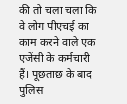की तो चला चला कि वे लोग पीएचई का काम करने वाले एक एजेंसी के कर्मचारी हैं। पूछताछ के बाद पुलिस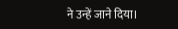ने उन्हें जाने दिया।